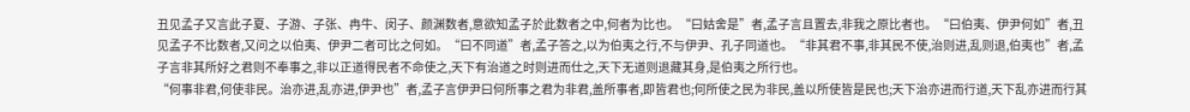丑见孟子又言此子夏、子游、子张、冉牛、闵子、颜渊数者,意欲知孟子於此数者之中,何者为比也。“曰姑舍是”者,孟子言且置去,非我之原比者也。“曰伯夷、伊尹何如”者,丑见孟子不比数者,又问之以伯夷、伊尹二者可比之何如。“曰不同道”者,孟子答之,以为伯夷之行,不与伊尹、孔子同道也。“非其君不事,非其民不使,治则进,乱则退,伯夷也”者,孟子言非其所好之君则不奉事之,非以正道得民者不命使之,天下有治道之时则进而仕之,天下无道则退藏其身,是伯夷之所行也。
“何事非君,何使非民。治亦进,乱亦进,伊尹也”者,孟子言伊尹曰何所事之君为非君,盖所事者,即皆君也;何所使之民为非民,盖以所使皆是民也;天下治亦进而行道,天下乱亦进而行其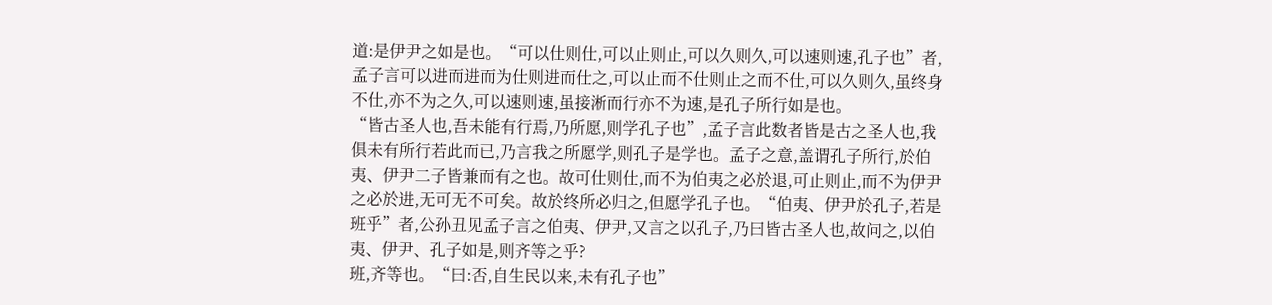道:是伊尹之如是也。“可以仕则仕,可以止则止,可以久则久,可以速则速,孔子也”者,孟子言可以进而进而为仕则进而仕之,可以止而不仕则止之而不仕,可以久则久,虽终身不仕,亦不为之久,可以速则速,虽接淅而行亦不为速,是孔子所行如是也。
“皆古圣人也,吾未能有行焉,乃所愿,则学孔子也”,孟子言此数者皆是古之圣人也,我俱未有所行若此而已,乃言我之所愿学,则孔子是学也。孟子之意,盖谓孔子所行,於伯夷、伊尹二子皆兼而有之也。故可仕则仕,而不为伯夷之必於退,可止则止,而不为伊尹之必於进,无可无不可矣。故於终所必归之,但愿学孔子也。“伯夷、伊尹於孔子,若是班乎”者,公孙丑见孟子言之伯夷、伊尹,又言之以孔子,乃曰皆古圣人也,故问之,以伯夷、伊尹、孔子如是,则齐等之乎?
班,齐等也。“曰:否,自生民以来,未有孔子也”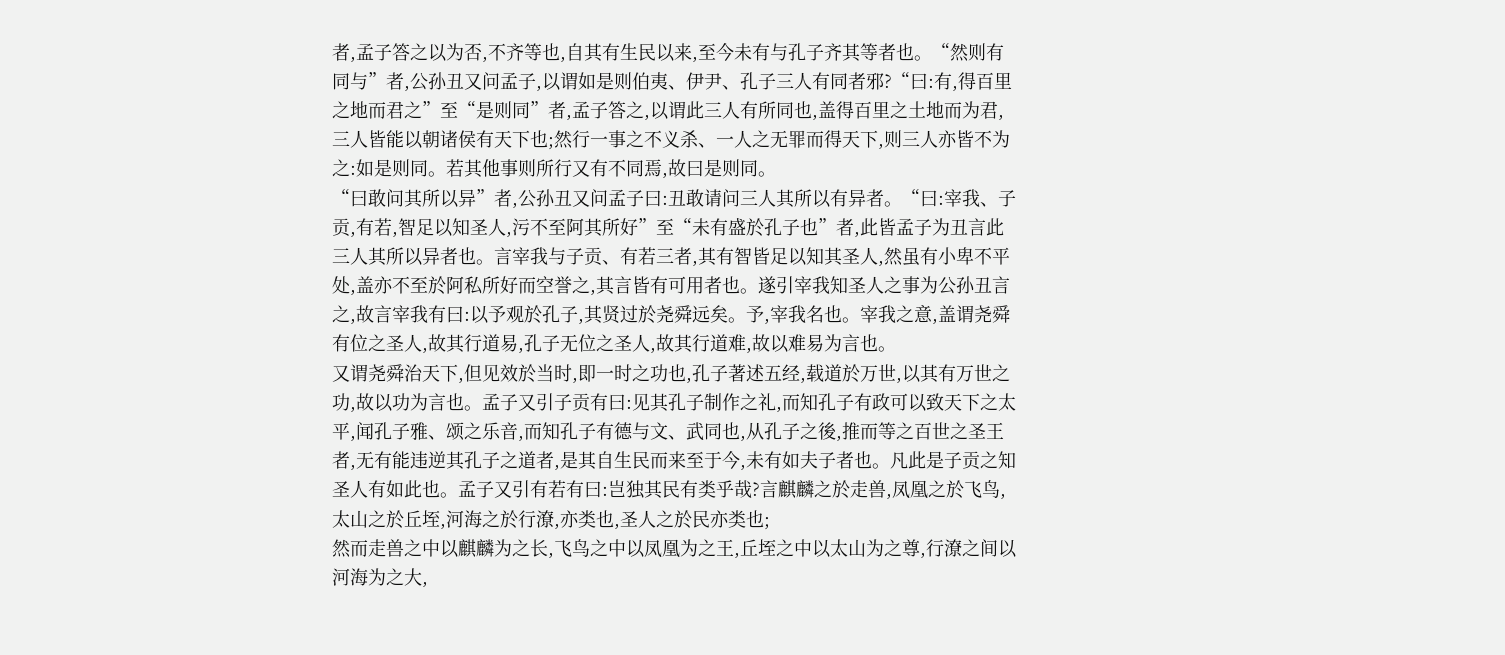者,孟子答之以为否,不齐等也,自其有生民以来,至今未有与孔子齐其等者也。“然则有同与”者,公孙丑又问孟子,以谓如是则伯夷、伊尹、孔子三人有同者邪?“曰:有,得百里之地而君之”至“是则同”者,孟子答之,以谓此三人有所同也,盖得百里之土地而为君,三人皆能以朝诸侯有天下也;然行一事之不义杀、一人之无罪而得天下,则三人亦皆不为之:如是则同。若其他事则所行又有不同焉,故曰是则同。
“曰敢问其所以异”者,公孙丑又问孟子曰:丑敢请问三人其所以有异者。“曰:宰我、子贡,有若,智足以知圣人,污不至阿其所好”至“未有盛於孔子也”者,此皆孟子为丑言此三人其所以异者也。言宰我与子贡、有若三者,其有智皆足以知其圣人,然虽有小卑不平处,盖亦不至於阿私所好而空誉之,其言皆有可用者也。遂引宰我知圣人之事为公孙丑言之,故言宰我有曰:以予观於孔子,其贤过於尧舜远矣。予,宰我名也。宰我之意,盖谓尧舜有位之圣人,故其行道易,孔子无位之圣人,故其行道难,故以难易为言也。
又谓尧舜治天下,但见效於当时,即一时之功也,孔子著述五经,载道於万世,以其有万世之功,故以功为言也。孟子又引子贡有曰:见其孔子制作之礼,而知孔子有政可以致天下之太平,闻孔子雅、颂之乐音,而知孔子有德与文、武同也,从孔子之後,推而等之百世之圣王者,无有能违逆其孔子之道者,是其自生民而来至于今,未有如夫子者也。凡此是子贡之知圣人有如此也。孟子又引有若有曰:岂独其民有类乎哉?言麒麟之於走兽,凤凰之於飞鸟,太山之於丘垤,河海之於行潦,亦类也,圣人之於民亦类也;
然而走兽之中以麒麟为之长,飞鸟之中以凤凰为之王,丘垤之中以太山为之尊,行潦之间以河海为之大,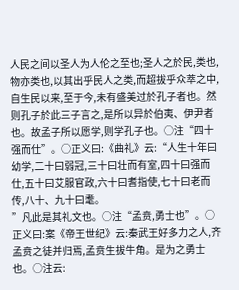人民之间以圣人为人伦之至也;圣人之於民,类也,物亦类也,以其出乎民人之类,而超拔乎众萃之中,自生民以来,至于今,未有盛美过於孔子者也。然则孔子於此三子言之,是所以异於伯夷、伊尹者也。故孟子所以愿学,则学孔子也。○注“四十强而仕”。○正义曰:《曲礼》云:“人生十年曰幼学,二十曰弱冠,三十曰壮而有室,四十曰强而仕,五十曰艾服官政,六十曰耆指使,七十曰老而传,八十、九十曰耄。
”凡此是其礼文也。○注“孟贲,勇士也”。○正义曰:案《帝王世纪》云:秦武王好多力之人,齐孟贲之徒并归焉,孟贲生拔牛角。是为之勇士也。○注云: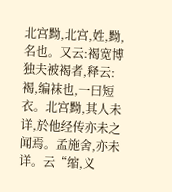北宫黝,北宫,姓,黝,名也。又云:褐宽博独夫被褐者,释云:褐,编袜也,一曰短衣。北宫黝,其人未详,於他经传亦未之闻焉。孟施舍,亦未详。云“缩,义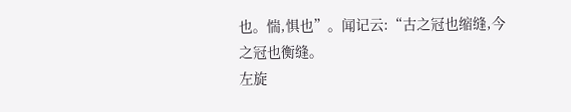也。惴,惧也”。闻记云:“古之冠也缩缝,今之冠也衡缝。
左旋